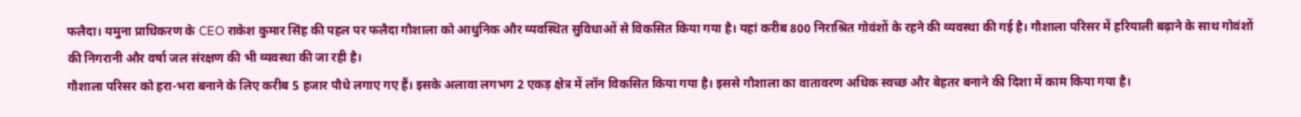फलैदा। यमुना प्राधिकरण के CEO राकेश कुमार सिंह की पहल पर फलैदा गौशाला को आधुनिक और व्यवस्थित सुविधाओं से विकसित किया गया है। यहां करीब 800 निराश्रित गोवंशों के रहने की व्यवस्था की गई है। गौशाला परिसर में हरियाली बढ़ाने के साथ गोवंशों की निगरानी और वर्षा जल संरक्षण की भी व्यवस्था की जा रही है।
गौशाला परिसर को हरा-भरा बनाने के लिए करीब 5 हजार पौधे लगाए गए हैं। इसके अलावा लगभग 2 एकड़ क्षेत्र में लॉन विकसित किया गया है। इससे गौशाला का वातावरण अधिक स्वच्छ और बेहतर बनाने की दिशा में काम किया गया है।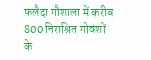फलैदा गौशाला में करीब 800 निराश्रित गोवंशों के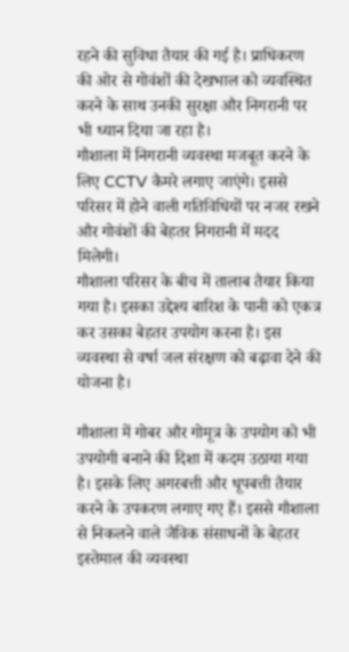रहने की सुविधा तैयार की गई है। प्राधिकरण की ओर से गोवंशों की देखभाल को व्यवस्थित करने के साथ उनकी सुरक्षा और निगरानी पर भी ध्यान दिया जा रहा है।
गौशाला में निगरानी व्यवस्था मजबूत करने के लिए CCTV कैमरे लगाए जाएंगे। इससे परिसर में होने वाली गतिविधियों पर नजर रखने और गोवंशों की बेहतर निगरानी में मदद मिलेगी।
गौशाला परिसर के बीच में तालाब तैयार किया गया है। इसका उद्देश्य बारिश के पानी को एकत्र कर उसका बेहतर उपयोग करना है। इस व्यवस्था से वर्षा जल संरक्षण को बढ़ावा देने की योजना है।

गौशाला में गोबर और गोमूत्र के उपयोग को भी उपयोगी बनाने की दिशा में कदम उठाया गया है। इसके लिए अगरबत्ती और धूपबत्ती तैयार करने के उपकरण लगाए गए हैं। इससे गौशाला से निकलने वाले जैविक संसाधनों के बेहतर इस्तेमाल की व्यवस्था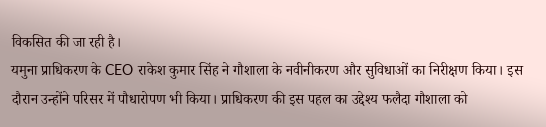विकसित की जा रही है।
यमुना प्राधिकरण के CEO राकेश कुमार सिंह ने गौशाला के नवीनीकरण और सुविधाओं का निरीक्षण किया। इस दौरान उन्होंने परिसर में पौधारोपण भी किया। प्राधिकरण की इस पहल का उद्देश्य फलैदा गौशाला को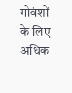गोवंशों के लिए अधिक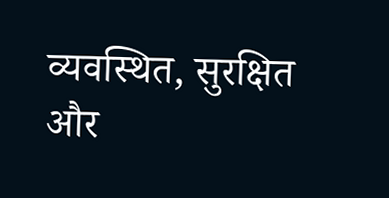व्यवस्थित, सुरक्षित और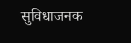सुविधाजनक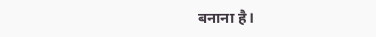बनाना है।